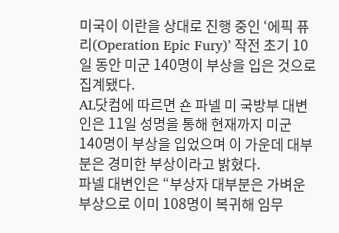미국이 이란을 상대로 진행 중인 ‘에픽 퓨리(Operation Epic Fury)’ 작전 초기 10일 동안 미군 140명이 부상을 입은 것으로 집계됐다.
AL닷컴에 따르면 숀 파넬 미 국방부 대변인은 11일 성명을 통해 현재까지 미군 140명이 부상을 입었으며 이 가운데 대부분은 경미한 부상이라고 밝혔다.
파넬 대변인은 “부상자 대부분은 가벼운 부상으로 이미 108명이 복귀해 임무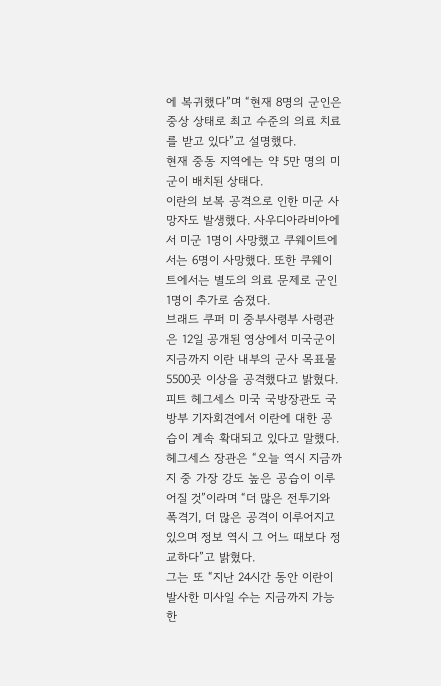에 복귀했다”며 “현재 8명의 군인은 중상 상태로 최고 수준의 의료 치료를 받고 있다”고 설명했다.
현재 중동 지역에는 약 5만 명의 미군이 배치된 상태다.
이란의 보복 공격으로 인한 미군 사망자도 발생했다. 사우디아라비아에서 미군 1명이 사망했고 쿠웨이트에서는 6명이 사망했다. 또한 쿠웨이트에서는 별도의 의료 문제로 군인 1명이 추가로 숨졌다.
브래드 쿠퍼 미 중부사령부 사령관은 12일 공개된 영상에서 미국군이 지금까지 이란 내부의 군사 목표물 5500곳 이상을 공격했다고 밝혔다.
피트 헤그세스 미국 국방장관도 국방부 기자회견에서 이란에 대한 공습이 계속 확대되고 있다고 말했다.
헤그세스 장관은 “오늘 역시 지금까지 중 가장 강도 높은 공습이 이루어질 것”이라며 “더 많은 전투기와 폭격기, 더 많은 공격이 이루어지고 있으며 정보 역시 그 어느 때보다 정교하다”고 밝혔다.
그는 또 “지난 24시간 동안 이란이 발사한 미사일 수는 지금까지 가능한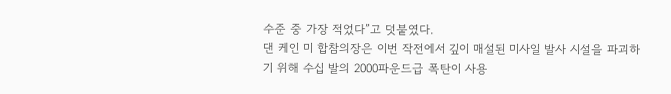수준 중 가장 적었다”고 덧붙였다.
댄 케인 미 합참의장은 이번 작전에서 깊이 매설된 미사일 발사 시설을 파괴하기 위해 수십 발의 2000파운드급 폭탄이 사용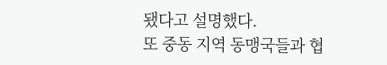됐다고 설명했다.
또 중동 지역 동맹국들과 협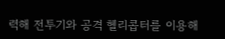력해 전투기와 공격 헬리콥터를 이용해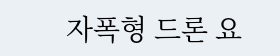자폭형 드론 요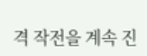격 작전을 계속 진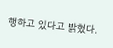행하고 있다고 밝혔다.